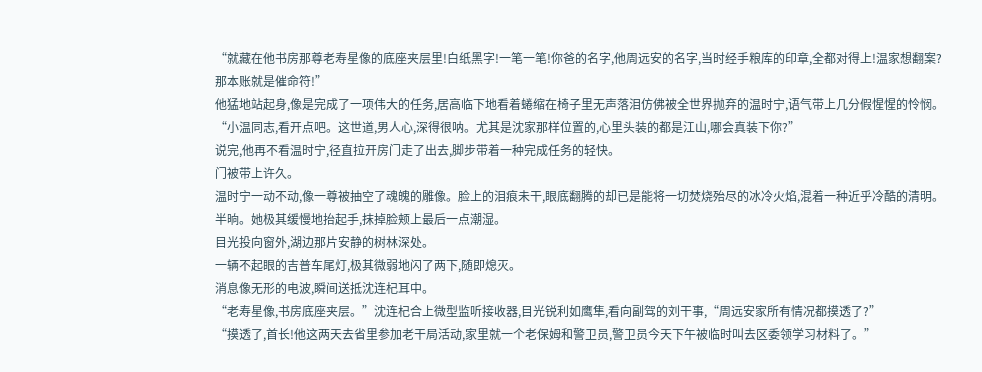“就藏在他书房那尊老寿星像的底座夹层里!白纸黑字!一笔一笔!你爸的名字,他周远安的名字,当时经手粮库的印章,全都对得上!温家想翻案?那本账就是催命符!”
他猛地站起身,像是完成了一项伟大的任务,居高临下地看着蜷缩在椅子里无声落泪仿佛被全世界抛弃的温时宁,语气带上几分假惺惺的怜悯。
“小温同志,看开点吧。这世道,男人心,深得很呐。尤其是沈家那样位置的,心里头装的都是江山,哪会真装下你?”
说完,他再不看温时宁,径直拉开房门走了出去,脚步带着一种完成任务的轻快。
门被带上许久。
温时宁一动不动,像一尊被抽空了魂魄的雕像。脸上的泪痕未干,眼底翻腾的却已是能将一切焚烧殆尽的冰冷火焰,混着一种近乎冷酷的清明。
半晌。她极其缓慢地抬起手,抹掉脸颊上最后一点潮湿。
目光投向窗外,湖边那片安静的树林深处。
一辆不起眼的吉普车尾灯,极其微弱地闪了两下,随即熄灭。
消息像无形的电波,瞬间送抵沈连杞耳中。
“老寿星像,书房底座夹层。”沈连杞合上微型监听接收器,目光锐利如鹰隼,看向副驾的刘干事,“周远安家所有情况都摸透了?”
“摸透了,首长!他这两天去省里参加老干局活动,家里就一个老保姆和警卫员,警卫员今天下午被临时叫去区委领学习材料了。”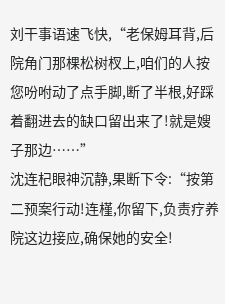刘干事语速飞快,“老保姆耳背,后院角门那棵松树杈上,咱们的人按您吩咐动了点手脚,断了半根,好踩着翻进去的缺口留出来了!就是嫂子那边……”
沈连杞眼神沉静,果断下令:“按第二预案行动!连槿,你留下,负责疗养院这边接应,确保她的安全!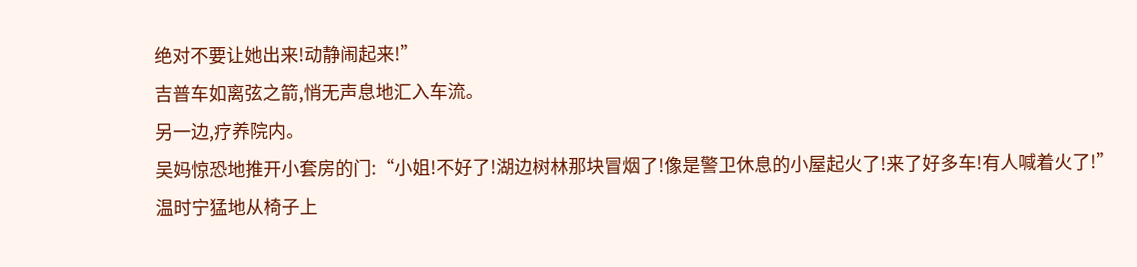绝对不要让她出来!动静闹起来!”
吉普车如离弦之箭,悄无声息地汇入车流。
另一边,疗养院内。
吴妈惊恐地推开小套房的门:“小姐!不好了!湖边树林那块冒烟了!像是警卫休息的小屋起火了!来了好多车!有人喊着火了!”
温时宁猛地从椅子上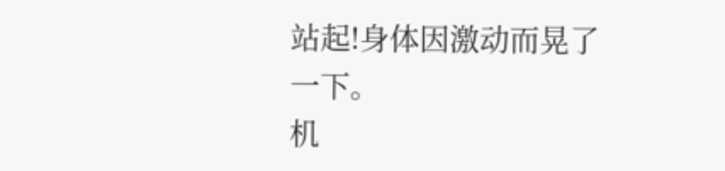站起!身体因激动而晃了一下。
机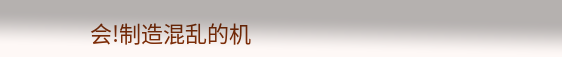会!制造混乱的机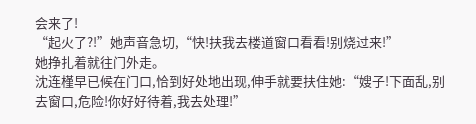会来了!
“起火了?!”她声音急切,“快!扶我去楼道窗口看看!别烧过来!”
她挣扎着就往门外走。
沈连槿早已候在门口,恰到好处地出现,伸手就要扶住她:“嫂子!下面乱,别去窗口,危险!你好好待着,我去处理!”